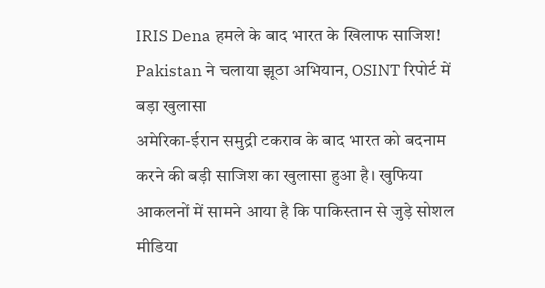IRIS Dena हमले के बाद भारत के खिलाफ साजिश! Pakistan ने चलाया झूठा अभियान, OSINT रिपोर्ट में बड़ा खुलासा
अमेरिका-ईरान समुद्री टकराव के बाद भारत को बदनाम करने की बड़ी साजिश का खुलासा हुआ है। खुफिया आकलनों में सामने आया है कि पाकिस्तान से जुड़े सोशल मीडिया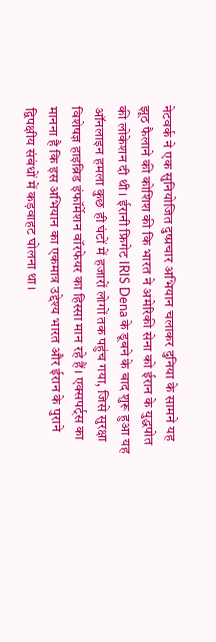नेटवर्क ने एक सुनियोजित दुष्प्रचार अभियान चलाकर दुनिया के सामने यह झूठ फैलाने की कोशिश की कि भारत ने अमेरिकी सेना को ईरान के युद्धपोत की लोकेशन दी थी। ईरानी फ्रिगेट IRIS Dena के डूबने के बाद शुरू हुआ यह ऑनलाइन हमला कुछ ही घंटों में हजारों लोगों तक पहुंच गया, जिसे सुरक्षा विशेषज्ञ हाइब्रिड इंफॉर्मेशन वॉरफेयर का हिस्सा मान रहे हैं। एक्सपर्ट्स का मानना है कि इस अभियान का एकमात्र उद्देश्य भारत और ईरान के पुराने द्विपक्षीय संबंधों में कड़वाहट घोलना था।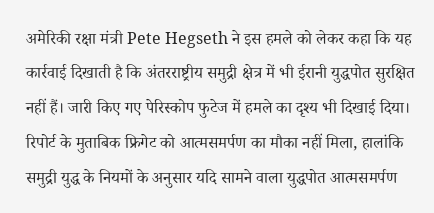अमेरिकी रक्षा मंत्री Pete Hegseth ने इस हमले को लेकर कहा कि यह कार्रवाई दिखाती है कि अंतरराष्ट्रीय समुद्री क्षेत्र में भी ईरानी युद्धपोत सुरक्षित नहीं हैं। जारी किए गए पेरिस्कोप फुटेज में हमले का दृश्य भी दिखाई दिया। रिपोर्ट के मुताबिक फ्रिगेट को आत्मसमर्पण का मौका नहीं मिला, हालांकि समुद्री युद्ध के नियमों के अनुसार यदि सामने वाला युद्धपोत आत्मसमर्पण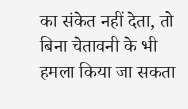का संकेत नहीं देता, तो बिना चेतावनी के भी हमला किया जा सकता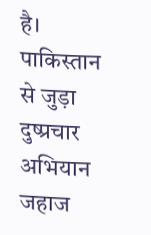है।
पाकिस्तान से जुड़ा दुष्प्रचार अभियान
जहाज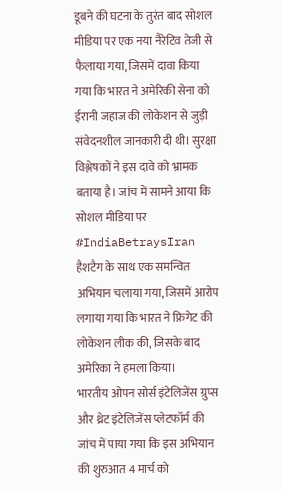डूबने की घटना के तुरंत बाद सोशल मीडिया पर एक नया नैरेटिव तेजी से फैलाया गया, जिसमें दावा किया गया कि भारत ने अमेरिकी सेना को ईरानी जहाज की लोकेशन से जुड़ी संवेदनशील जानकारी दी थी। सुरक्षा विश्लेषकों ने इस दावे को भ्रामक बताया है। जांच में सामने आया कि सोशल मीडिया पर #IndiaBetraysIran हैशटैग के साथ एक समन्वित अभियान चलाया गया, जिसमें आरोप लगाया गया कि भारत ने फ्रिगेट की लोकेशन लीक की, जिसके बाद अमेरिका ने हमला किया।
भारतीय ओपन सोर्स इंटेलिजेंस ग्रुप्स और थ्रेट इंटेलिजेंस प्लेटफॉर्म की जांच में पाया गया कि इस अभियान की शुरुआत 4 मार्च को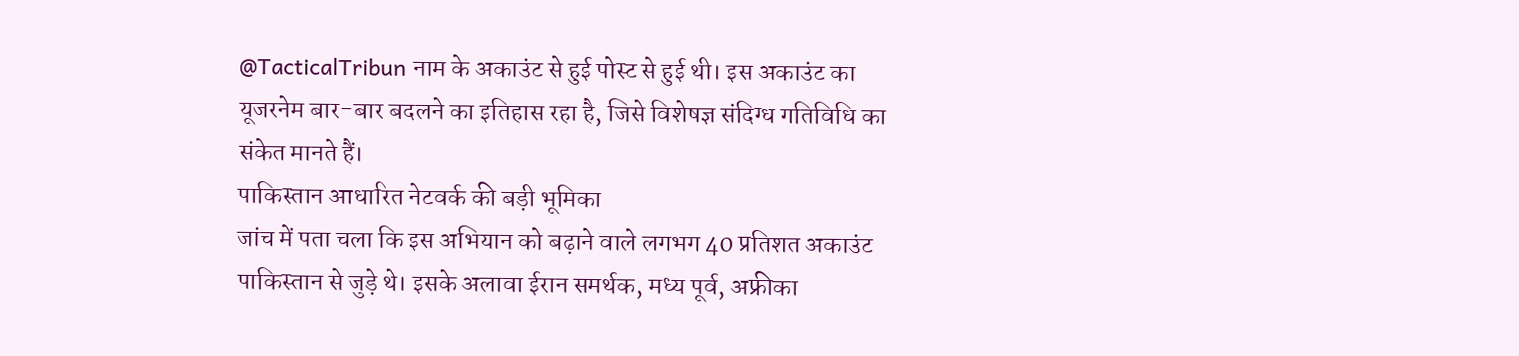@TacticalTribun नाम के अकाउंट से हुई पोस्ट से हुई थी। इस अकाउंट का यूजरनेम बार-बार बदलने का इतिहास रहा है, जिसे विशेषज्ञ संदिग्ध गतिविधि का संकेत मानते हैं।
पाकिस्तान आधारित नेटवर्क की बड़ी भूमिका
जांच में पता चला कि इस अभियान को बढ़ाने वाले लगभग 40 प्रतिशत अकाउंट पाकिस्तान से जुड़े थे। इसके अलावा ईरान समर्थक, मध्य पूर्व, अफ्रीका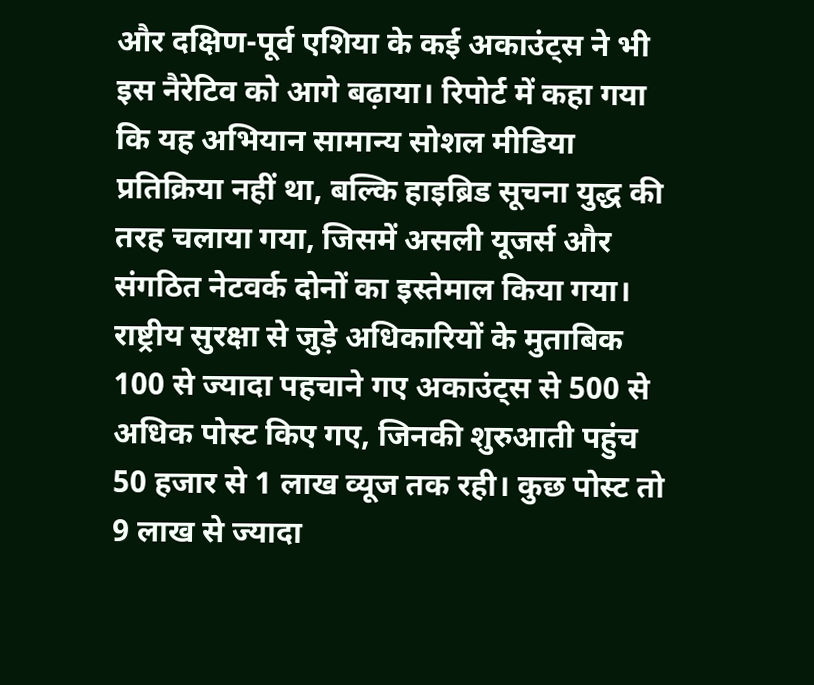और दक्षिण-पूर्व एशिया के कई अकाउंट्स ने भी इस नैरेटिव को आगे बढ़ाया। रिपोर्ट में कहा गया कि यह अभियान सामान्य सोशल मीडिया प्रतिक्रिया नहीं था, बल्कि हाइब्रिड सूचना युद्ध की तरह चलाया गया, जिसमें असली यूजर्स और संगठित नेटवर्क दोनों का इस्तेमाल किया गया।
राष्ट्रीय सुरक्षा से जुड़े अधिकारियों के मुताबिक 100 से ज्यादा पहचाने गए अकाउंट्स से 500 से अधिक पोस्ट किए गए, जिनकी शुरुआती पहुंच 50 हजार से 1 लाख व्यूज तक रही। कुछ पोस्ट तो 9 लाख से ज्यादा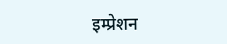इम्प्रेशन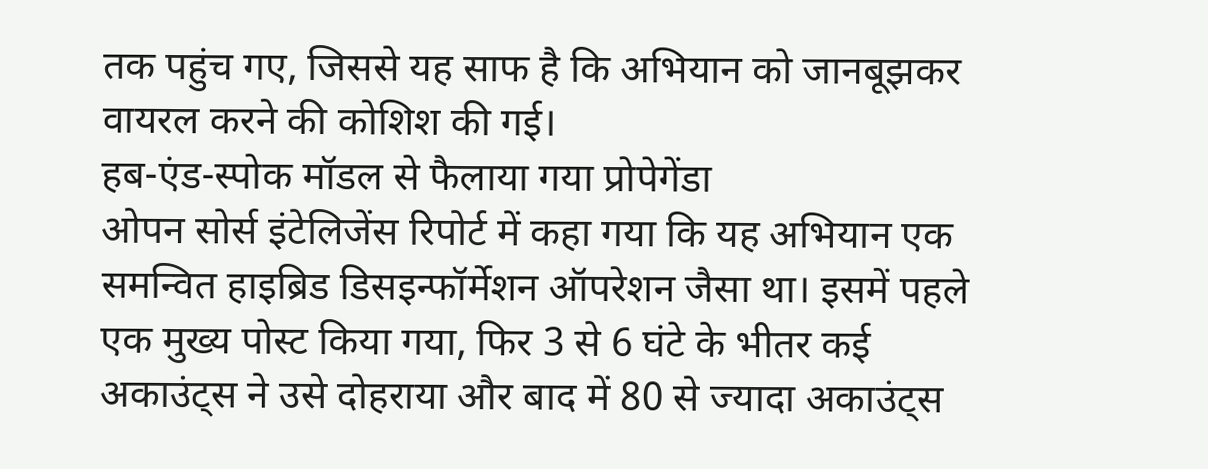तक पहुंच गए, जिससे यह साफ है कि अभियान को जानबूझकर वायरल करने की कोशिश की गई।
हब-एंड-स्पोक मॉडल से फैलाया गया प्रोपेगेंडा
ओपन सोर्स इंटेलिजेंस रिपोर्ट में कहा गया कि यह अभियान एक समन्वित हाइब्रिड डिसइन्फॉर्मेशन ऑपरेशन जैसा था। इसमें पहले एक मुख्य पोस्ट किया गया, फिर 3 से 6 घंटे के भीतर कई अकाउंट्स ने उसे दोहराया और बाद में 80 से ज्यादा अकाउंट्स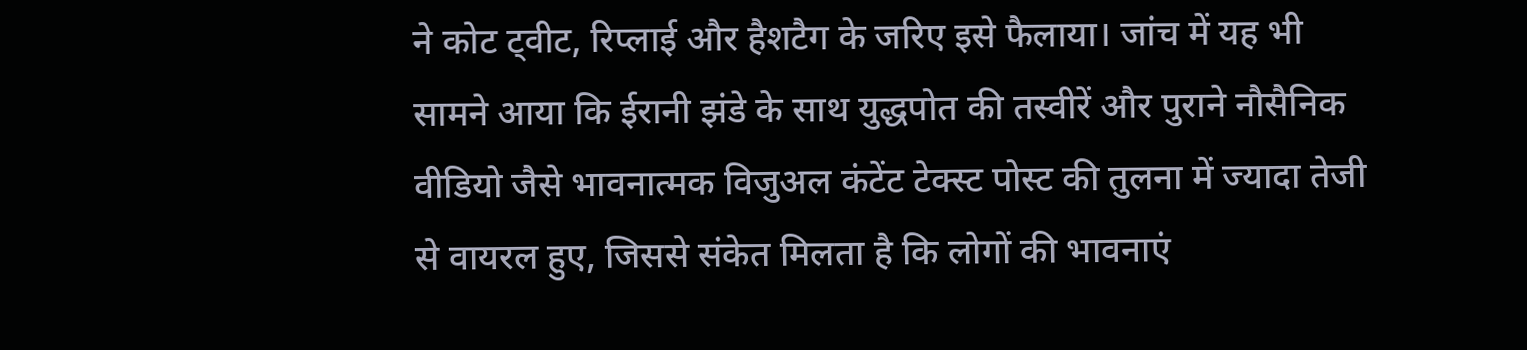ने कोट ट्वीट, रिप्लाई और हैशटैग के जरिए इसे फैलाया। जांच में यह भी सामने आया कि ईरानी झंडे के साथ युद्धपोत की तस्वीरें और पुराने नौसैनिक वीडियो जैसे भावनात्मक विजुअल कंटेंट टेक्स्ट पोस्ट की तुलना में ज्यादा तेजी से वायरल हुए, जिससे संकेत मिलता है कि लोगों की भावनाएं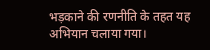भड़काने की रणनीति के तहत यह अभियान चलाया गया।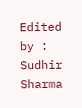Edited by : Sudhir Sharma